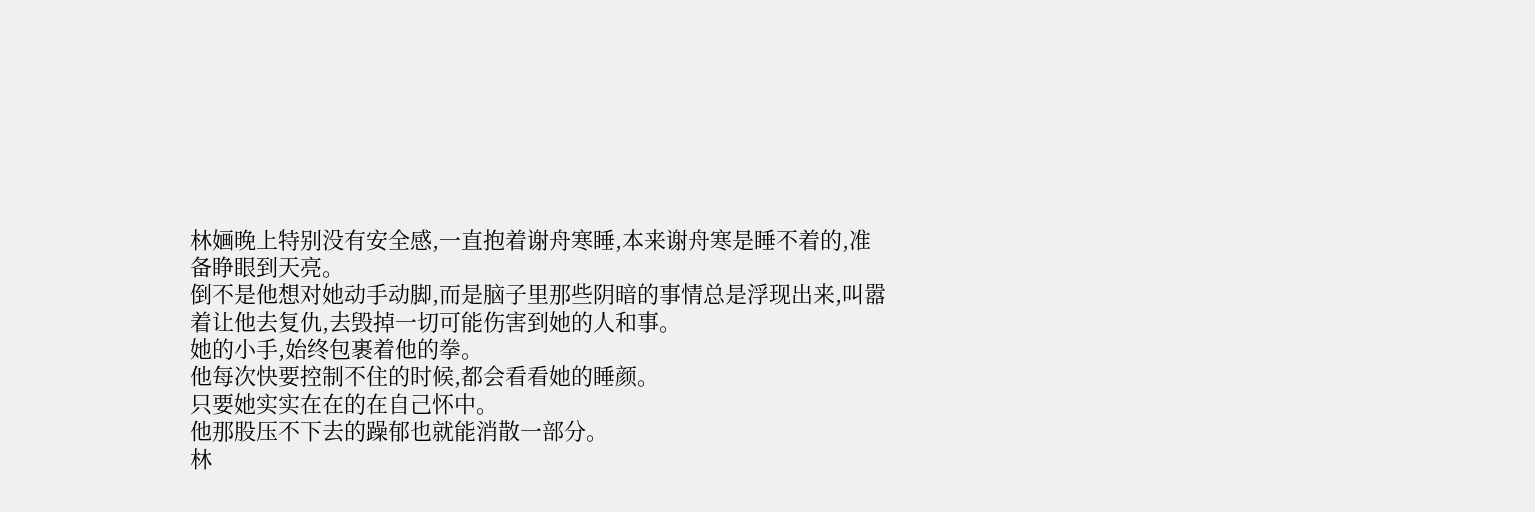林婳晚上特别没有安全感,一直抱着谢舟寒睡,本来谢舟寒是睡不着的,准备睁眼到天亮。
倒不是他想对她动手动脚,而是脑子里那些阴暗的事情总是浮现出来,叫嚣着让他去复仇,去毁掉一切可能伤害到她的人和事。
她的小手,始终包裹着他的拳。
他每次快要控制不住的时候,都会看看她的睡颜。
只要她实实在在的在自己怀中。
他那股压不下去的躁郁也就能消散一部分。
林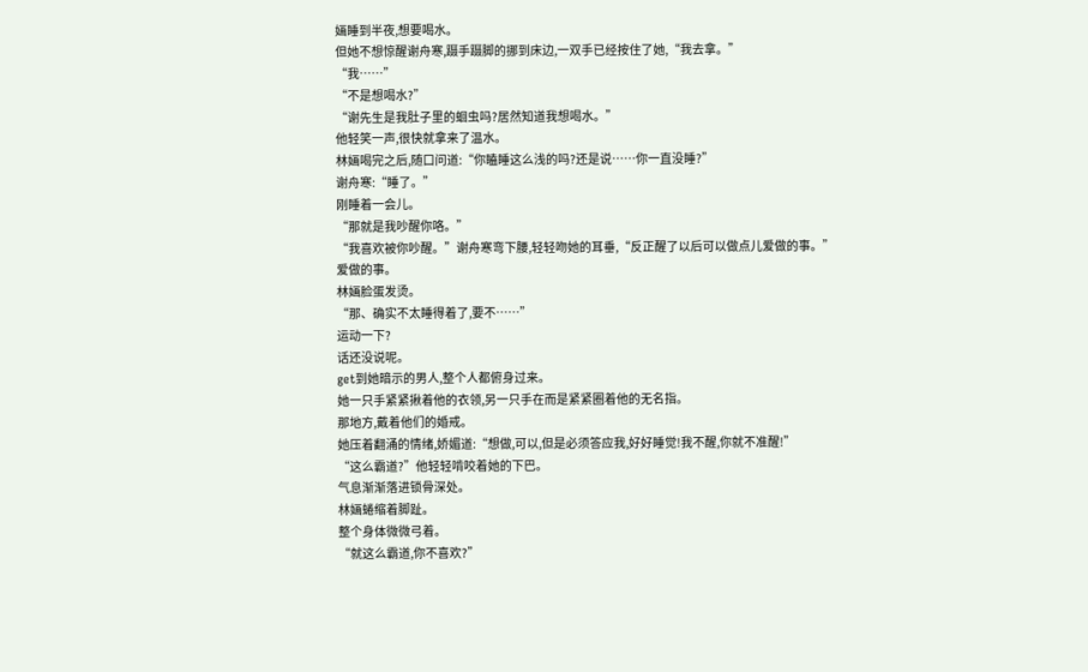婳睡到半夜,想要喝水。
但她不想惊醒谢舟寒,蹑手蹑脚的挪到床边,一双手已经按住了她,“我去拿。”
“我……”
“不是想喝水?”
“谢先生是我肚子里的蛔虫吗?居然知道我想喝水。”
他轻笑一声,很快就拿来了温水。
林婳喝完之后,随口问道:“你瞌睡这么浅的吗?还是说……你一直没睡?”
谢舟寒:“睡了。”
刚睡着一会儿。
“那就是我吵醒你咯。”
“我喜欢被你吵醒。”谢舟寒弯下腰,轻轻吻她的耳垂,“反正醒了以后可以做点儿爱做的事。”
爱做的事。
林婳脸蛋发烫。
“那、确实不太睡得着了,要不……”
运动一下?
话还没说呢。
get到她暗示的男人,整个人都俯身过来。
她一只手紧紧揪着他的衣领,另一只手在而是紧紧圈着他的无名指。
那地方,戴着他们的婚戒。
她压着翻涌的情绪,娇媚道:“想做,可以,但是必须答应我,好好睡觉!我不醒,你就不准醒!”
“这么霸道?”他轻轻啃咬着她的下巴。
气息渐渐落进锁骨深处。
林婳蜷缩着脚趾。
整个身体微微弓着。
“就这么霸道,你不喜欢?”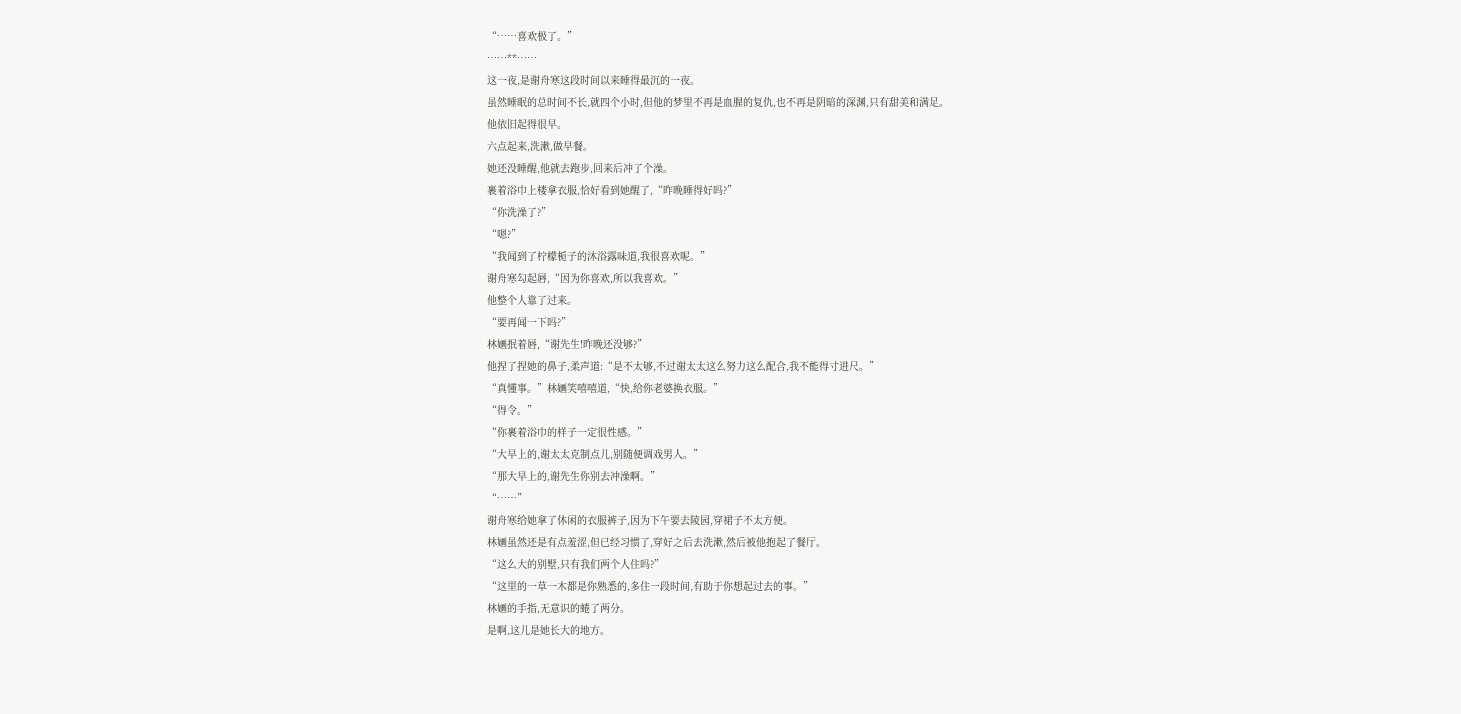“……喜欢极了。”
……**……
这一夜,是谢舟寒这段时间以来睡得最沉的一夜。
虽然睡眠的总时间不长,就四个小时,但他的梦里不再是血腥的复仇,也不再是阴暗的深渊,只有甜美和满足。
他依旧起得很早。
六点起来,洗漱,做早餐。
她还没睡醒,他就去跑步,回来后冲了个澡。
裹着浴巾上楼拿衣服,恰好看到她醒了,“昨晚睡得好吗?”
“你洗澡了?”
“嗯?”
“我闻到了柠檬栀子的沐浴露味道,我很喜欢呢。”
谢舟寒勾起唇,“因为你喜欢,所以我喜欢。”
他整个人靠了过来。
“要再闻一下吗?”
林婳抿着唇,“谢先生!昨晚还没够?”
他捏了捏她的鼻子,柔声道:“是不太够,不过谢太太这么努力这么配合,我不能得寸进尺。”
“真懂事。”林婳笑嘻嘻道,“快,给你老婆换衣服。”
“得令。”
“你裹着浴巾的样子一定很性感。”
“大早上的,谢太太克制点儿,别随便调戏男人。”
“那大早上的,谢先生你别去冲澡啊。”
“……”
谢舟寒给她拿了休闲的衣服裤子,因为下午要去陵园,穿裙子不太方便。
林婳虽然还是有点羞涩,但已经习惯了,穿好之后去洗漱,然后被他抱起了餐厅。
“这么大的别墅,只有我们两个人住吗?”
“这里的一草一木都是你熟悉的,多住一段时间,有助于你想起过去的事。”
林婳的手指,无意识的蜷了两分。
是啊,这儿是她长大的地方。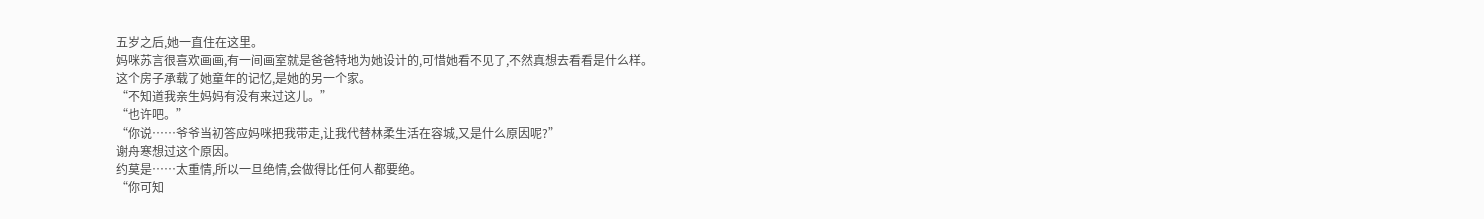五岁之后,她一直住在这里。
妈咪苏言很喜欢画画,有一间画室就是爸爸特地为她设计的,可惜她看不见了,不然真想去看看是什么样。
这个房子承载了她童年的记忆,是她的另一个家。
“不知道我亲生妈妈有没有来过这儿。”
“也许吧。”
“你说……爷爷当初答应妈咪把我带走,让我代替林柔生活在容城,又是什么原因呢?”
谢舟寒想过这个原因。
约莫是……太重情,所以一旦绝情,会做得比任何人都要绝。
“你可知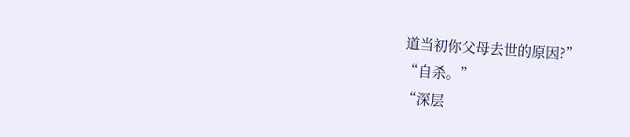道当初你父母去世的原因?”
“自杀。”
“深层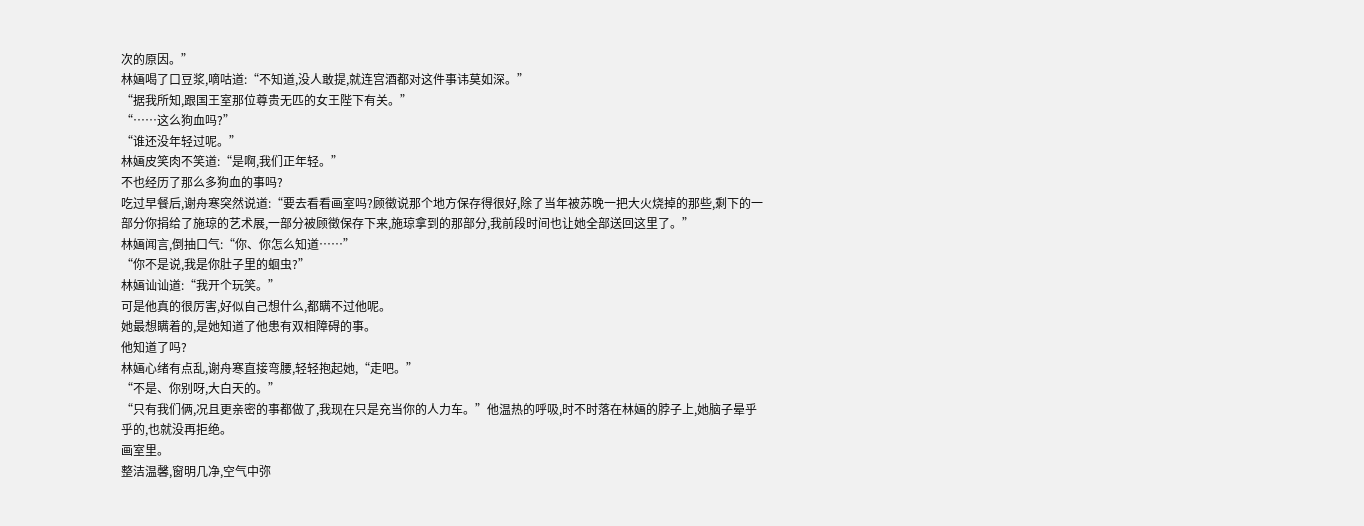次的原因。”
林婳喝了口豆浆,嘀咕道:“不知道,没人敢提,就连宫酒都对这件事讳莫如深。”
“据我所知,跟国王室那位尊贵无匹的女王陛下有关。”
“……这么狗血吗?”
“谁还没年轻过呢。”
林婳皮笑肉不笑道:“是啊,我们正年轻。”
不也经历了那么多狗血的事吗?
吃过早餐后,谢舟寒突然说道:“要去看看画室吗?顾徵说那个地方保存得很好,除了当年被苏晚一把大火烧掉的那些,剩下的一部分你捐给了施琼的艺术展,一部分被顾徵保存下来,施琼拿到的那部分,我前段时间也让她全部送回这里了。”
林婳闻言,倒抽口气:“你、你怎么知道……”
“你不是说,我是你肚子里的蛔虫?”
林婳讪讪道:“我开个玩笑。”
可是他真的很厉害,好似自己想什么,都瞒不过他呢。
她最想瞒着的,是她知道了他患有双相障碍的事。
他知道了吗?
林婳心绪有点乱,谢舟寒直接弯腰,轻轻抱起她,“走吧。”
“不是、你别呀,大白天的。”
“只有我们俩,况且更亲密的事都做了,我现在只是充当你的人力车。”他温热的呼吸,时不时落在林婳的脖子上,她脑子晕乎乎的,也就没再拒绝。
画室里。
整洁温馨,窗明几净,空气中弥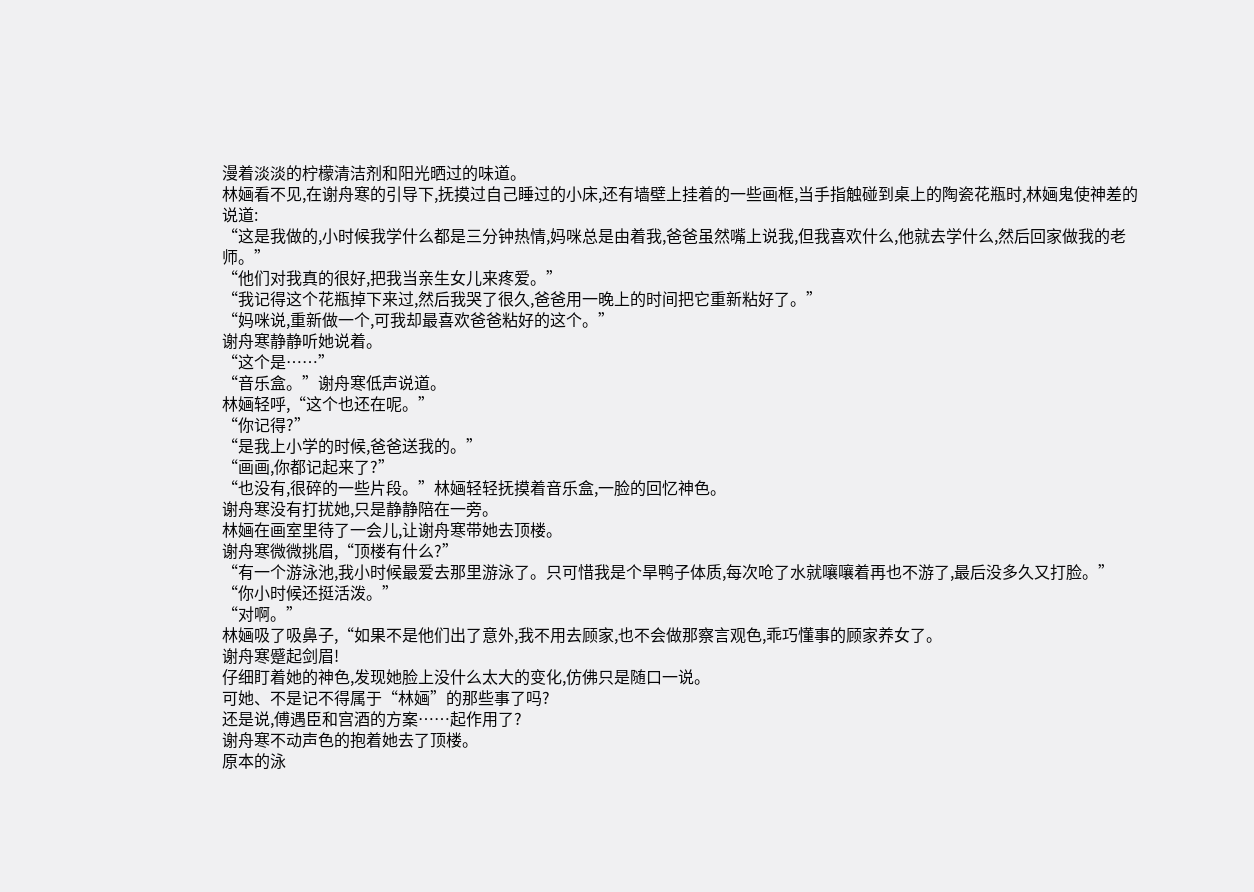漫着淡淡的柠檬清洁剂和阳光晒过的味道。
林婳看不见,在谢舟寒的引导下,抚摸过自己睡过的小床,还有墙壁上挂着的一些画框,当手指触碰到桌上的陶瓷花瓶时,林婳鬼使神差的说道:
“这是我做的,小时候我学什么都是三分钟热情,妈咪总是由着我,爸爸虽然嘴上说我,但我喜欢什么,他就去学什么,然后回家做我的老师。”
“他们对我真的很好,把我当亲生女儿来疼爱。”
“我记得这个花瓶掉下来过,然后我哭了很久,爸爸用一晚上的时间把它重新粘好了。”
“妈咪说,重新做一个,可我却最喜欢爸爸粘好的这个。”
谢舟寒静静听她说着。
“这个是……”
“音乐盒。”谢舟寒低声说道。
林婳轻呼,“这个也还在呢。”
“你记得?”
“是我上小学的时候,爸爸送我的。”
“画画,你都记起来了?”
“也没有,很碎的一些片段。”林婳轻轻抚摸着音乐盒,一脸的回忆神色。
谢舟寒没有打扰她,只是静静陪在一旁。
林婳在画室里待了一会儿,让谢舟寒带她去顶楼。
谢舟寒微微挑眉,“顶楼有什么?”
“有一个游泳池,我小时候最爱去那里游泳了。只可惜我是个旱鸭子体质,每次呛了水就嚷嚷着再也不游了,最后没多久又打脸。”
“你小时候还挺活泼。”
“对啊。”
林婳吸了吸鼻子,“如果不是他们出了意外,我不用去顾家,也不会做那察言观色,乖巧懂事的顾家养女了。
谢舟寒蹙起剑眉!
仔细盯着她的神色,发现她脸上没什么太大的变化,仿佛只是随口一说。
可她、不是记不得属于“林婳”的那些事了吗?
还是说,傅遇臣和宫酒的方案……起作用了?
谢舟寒不动声色的抱着她去了顶楼。
原本的泳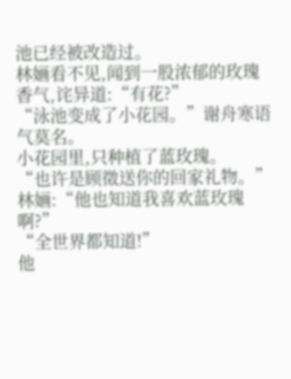池已经被改造过。
林婳看不见,闻到一股浓郁的玫瑰香气,诧异道:“有花?”
“泳池变成了小花园。”谢舟寒语气莫名。
小花园里,只种植了蓝玫瑰。
“也许是顾徵送你的回家礼物。”
林婳:“他也知道我喜欢蓝玫瑰啊?”
“全世界都知道!”
他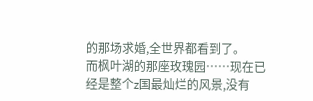的那场求婚,全世界都看到了。
而枫叶湖的那座玫瑰园……现在已经是整个z国最灿烂的风景,没有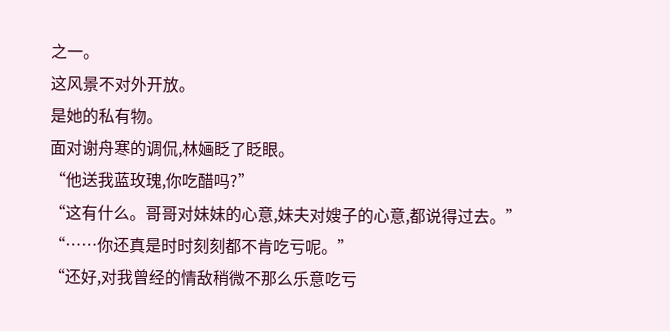之一。
这风景不对外开放。
是她的私有物。
面对谢舟寒的调侃,林婳眨了眨眼。
“他送我蓝玫瑰,你吃醋吗?”
“这有什么。哥哥对妹妹的心意,妹夫对嫂子的心意,都说得过去。”
“……你还真是时时刻刻都不肯吃亏呢。”
“还好,对我曾经的情敌稍微不那么乐意吃亏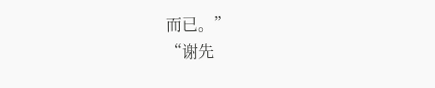而已。”
“谢先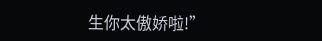生你太傲娇啦!”